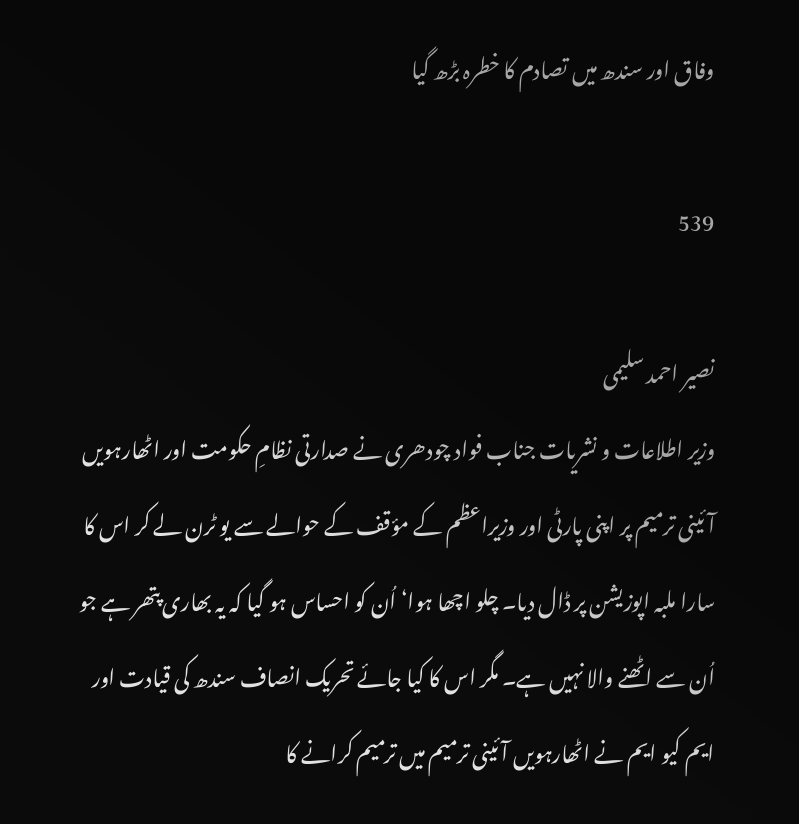وفاق اور سندھ میں تصادم کا خطرہ بڑھ گیا

539

نصیر احمد سلیمی
وزیر اطلاعات و نشریات جناب فواد چودھری نے صدارتی نظامِ حکومت اور اٹھارہویں آئینی ترمیم پر اپنی پارٹی اور وزیراعظم کے مؤقف کے حوالے سے یو ٹرن لے کر اس کا سارا ملبہ اپوزیشن پر ڈال دیا۔ چلو اچھا ہوا‘ اُن کو احساس ہو گیا کہ یہ بھاری پتھر ہے جو اُن سے اٹھنے والا نہیں ہے۔ مگر اس کا کیا جائے تحریک انصاف سندھ کی قیادت اور ایم کیو ایم نے اٹھارہویں آئینی ترمیم میں ترمیم کرانے کا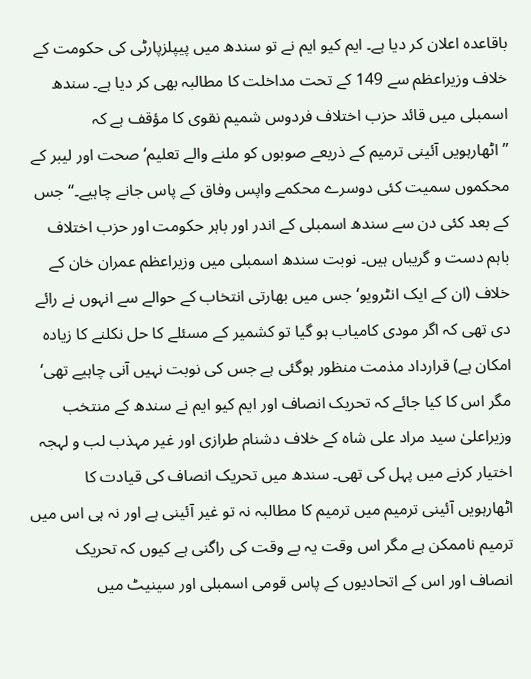باقاعدہ اعلان کر دیا ہے۔ ایم کیو ایم نے تو سندھ میں پیپلزپارٹی کی حکومت کے خلاف وزیراعظم سے 149 کے تحت مداخلت کا مطالبہ بھی کر دیا ہے۔ سندھ اسمبلی میں قائد حزب اختلاف فردوس شمیم نقوی کا مؤقف ہے کہ ’’اٹھارہویں آئینی ترمیم کے ذریعے صوبوں کو ملنے والے تعلیم‘ صحت اور لیبر کے محکموں سمیت کئی دوسرے محکمے واپس وفاق کے پاس جانے چاہیے۔‘‘ جس کے بعد کئی دن سے سندھ اسمبلی کے اندر اور باہر حکومت اور حزب اختلاف باہم دست و گریباں ہیں۔ نوبت سندھ اسمبلی میں وزیراعظم عمران خان کے خلاف (ان کے ایک انٹرویو‘ جس میں بھارتی انتخاب کے حوالے سے انہوں نے رائے دی تھی کہ اگر مودی کامیاب ہو گیا تو کشمیر کے مسئلے کا حل نکلنے کا زیادہ امکان ہے) قرارداد مذمت منظور ہوگئی ہے جس کی نوبت نہیں آنی چاہیے تھی‘ مگر اس کا کیا جائے کہ تحریک انصاف اور ایم کیو ایم نے سندھ کے منتخب وزیراعلیٰ سید مراد علی شاہ کے خلاف دشنام طرازی اور غیر مہذب لب و لہجہ اختیار کرنے میں پہل کی تھی۔ سندھ میں تحریک انصاف کی قیادت کا اٹھارہویں آئینی ترمیم میں ترمیم کا مطالبہ نہ تو غیر آئینی ہے اور نہ ہی اس میں ترمیم ناممکن ہے مگر اس وقت یہ بے وقت کی راگنی ہے کیوں کہ تحریک انصاف اور اس کے اتحادیوں کے پاس قومی اسمبلی اور سینیٹ میں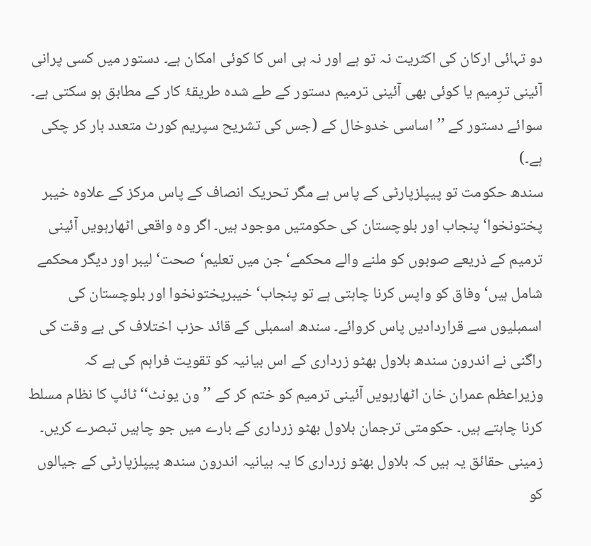دو تہائی ارکان کی اکثریت نہ تو ہے اور نہ ہی اس کا کوئی امکان ہے۔ دستور میں کسی پرانی آئینی ترِمیم یا کوئی بھی آئینی ترمیم دستور کے طے شدہ طریقۂ کار کے مطابق ہو سکتی ہے۔ سوائے دستور کے ’’اساسی خدوخال کے (جس کی تشریح سپریم کورٹ متعدد بار کر چکی ہے۔)
سندھ حکومت تو پیپلزپارٹی کے پاس ہے مگر تحریک انصاف کے پاس مرکز کے علاوہ خیبر پختونخوا‘ پنجاب اور بلوچستان کی حکومتیں موجود ہیں۔ اگر وہ واقعی اٹھارہویں آئینی ترمیم کے ذریعے صوبوں کو ملنے والے محکمے‘ جن میں تعلیم‘ صحت‘ لیبر اور دیگر محکمے شامل ہیں‘ وفاق کو واپس کرنا چاہتی ہے تو پنجاب‘ خیبرپختونخوا اور بلوچستان کی اسمبلیوں سے قراردادیں پاس کروائے۔ سندھ اسمبلی کے قائد حزب اختلاف کی بے وقت کی راگنی نے اندرون سندھ بلاول بھٹو زرداری کے اس بیانیہ کو تقویت فراہم کی ہے کہ وزیراعظم عمران خان اٹھارہویں آئینی ترمیم کو ختم کر کے ’’ون یونٹ‘‘ ٹائپ کا نظام مسلط کرنا چاہتے ہیں۔ حکومتی ترجمان بلاول بھٹو زرداری کے بارے میں جو چاہیں تبصرے کریں۔ زمینی حقائق یہ ہیں کہ بلاول بھٹو زرداری کا یہ بیانیہ اندرون سندھ پیپلزپارٹی کے جیالوں کو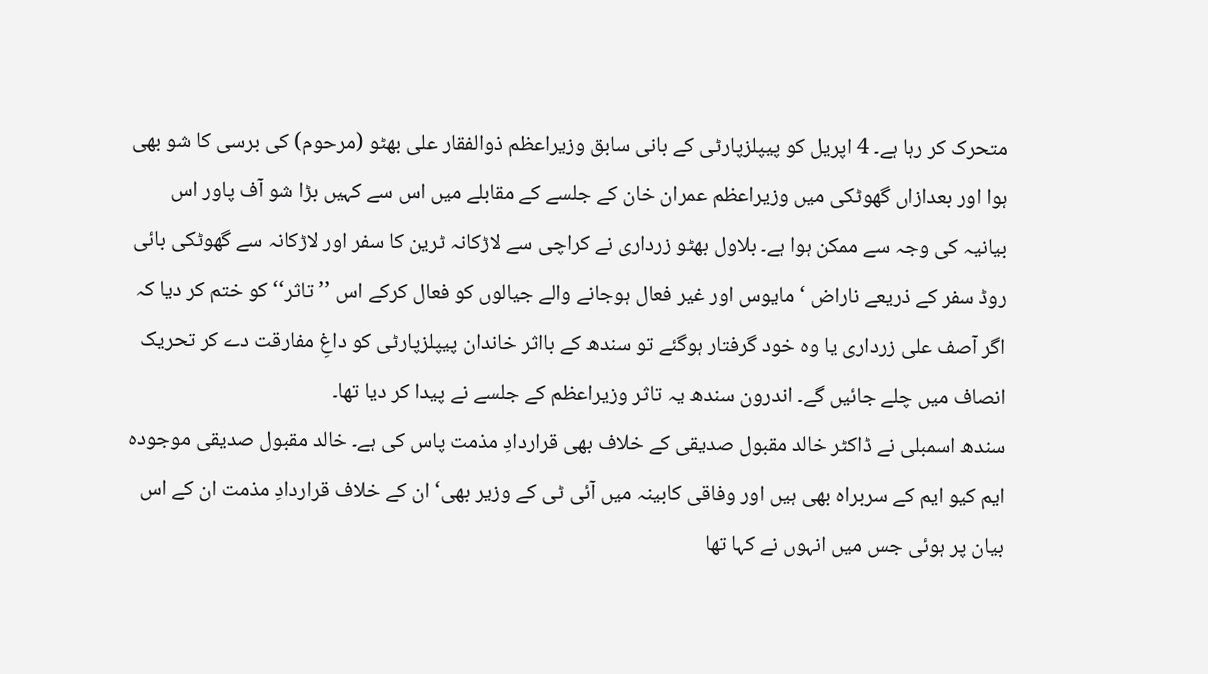متحرک کر رہا ہے۔ 4 اپریل کو پیپلزپارٹی کے بانی سابق وزیراعظم ذوالفقار علی بھٹو (مرحوم) کی برسی کا شو بھی ہوا اور بعدازاں گھوٹکی میں وزیراعظم عمران خان کے جلسے کے مقابلے میں اس سے کہیں بڑا شو آف پاور اس بیانیہ کی وجہ سے ممکن ہوا ہے۔ بلاول بھٹو زرداری نے کراچی سے لاڑکانہ ٹرین کا سفر اور لاڑکانہ سے گھوٹکی بائی روڈ سفر کے ذریعے ناراض ‘ مایوس اور غیر فعال ہوجانے والے جیالوں کو فعال کرکے اس ’’تاثر‘‘ کو ختم کر دیا کہ اگر آصف علی زرداری یا وہ خود گرفتار ہوگئے تو سندھ کے بااثر خاندان پیپلزپارٹی کو داغِ مفارقت دے کر تحریک انصاف میں چلے جائیں گے۔ اندرون سندھ یہ تاثر وزیراعظم کے جلسے نے پیدا کر دیا تھا۔
سندھ اسمبلی نے ڈاکٹر خالد مقبول صدیقی کے خلاف بھی قراردادِ مذمت پاس کی ہے۔ خالد مقبول صدیقی موجودہ ایم کیو ایم کے سربراہ بھی ہیں اور وفاقی کابینہ میں آئی ٹی کے وزیر بھی‘ ان کے خلاف قراردادِ مذمت ان کے اس بیان پر ہوئی جس میں انہوں نے کہا تھا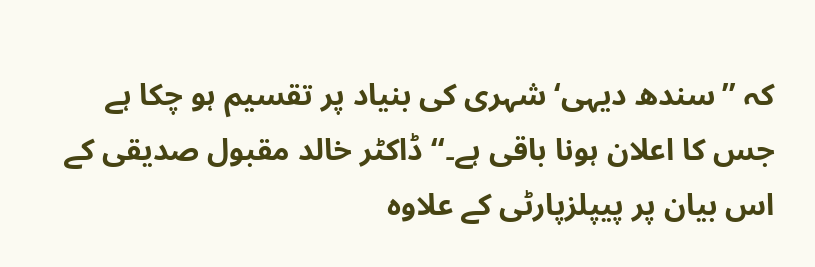کہ ’’سندھ دیہی‘ شہری کی بنیاد پر تقسیم ہو چکا ہے جس کا اعلان ہونا باقی ہے۔‘‘ ڈاکٹر خالد مقبول صدیقی کے اس بیان پر پیپلزپارٹی کے علاوہ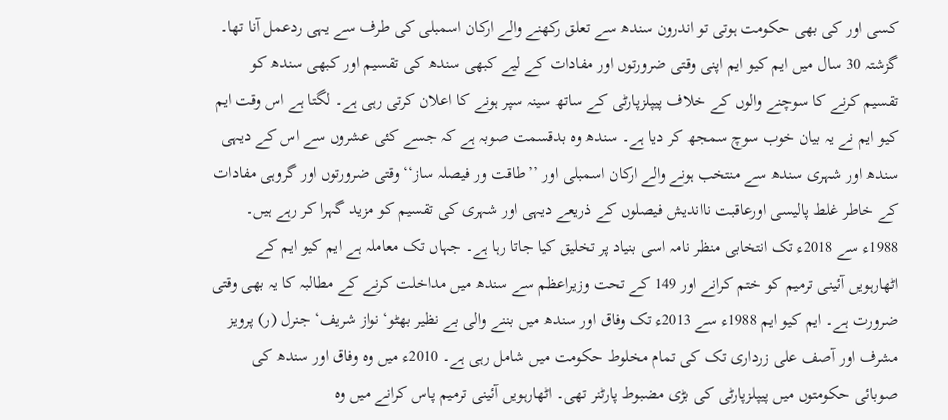کسی اور کی بھی حکومت ہوتی تو اندرون سندھ سے تعلق رکھنے والے ارکان اسمبلی کی طرف سے یہی ردعمل آنا تھا۔
گزشتہ 30 سال میں ایم کیو ایم اپنی وقتی ضرورتوں اور مفادات کے لیے کبھی سندھ کی تقسیم اور کبھی سندھ کو تقسیم کرنے کا سوچنے والوں کے خلاف پیپلزپارٹی کے ساتھ سینہ سپر ہونے کا اعلان کرتی رہی ہے۔ لگتا ہے اس وقت ایم کیو ایم نے یہ بیان خوب سوچ سمجھ کر دیا ہے۔ سندھ وہ بدقسمت صوبہ ہے کہ جسے کئی عشروں سے اس کے دیہی سندھ اور شہری سندھ سے منتخب ہونے والے ارکان اسمبلی اور ’’طاقت ور فیصلہ ساز‘‘ وقتی ضرورتوں اور گروہی مفادات کے خاطر غلط پالیسی اورعاقبت نااندیش فیصلوں کے ذریعے دیہی اور شہری کی تقسیم کو مزید گہرا کر رہے ہیں۔ 1988ء سے 2018ء تک انتخابی منظر نامہ اسی بنیاد پر تخلیق کیا جاتا رہا ہے۔ جہاں تک معاملہ ہے ایم کیو ایم کے اٹھارہویں آئینی ترمیم کو ختم کرانے اور 149 کے تحت وزیراعظم سے سندھ میں مداخلت کرنے کے مطالبہ کا یہ بھی وقتی ضرورت ہے۔ ایم کیو ایم 1988ء سے 2013ء تک وفاق اور سندھ میں بننے والی بے نظیر بھٹو‘ نواز شریف‘ جنرل (ر) پرویز مشرف اور آصف علی زرداری تک کی تمام مخلوط حکومت میں شامل رہی ہے۔ 2010ء میں وہ وفاق اور سندھ کی صوبائی حکومتوں میں پیپلزپارٹی کی بڑی مضبوط پارٹنر تھی۔ اٹھارہویں آئینی ترمیم پاس کرانے میں وہ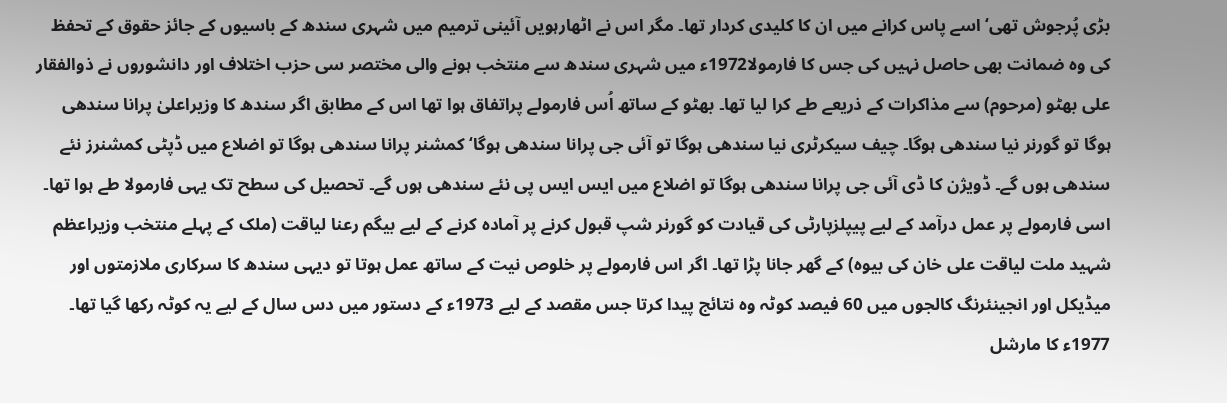بڑی پُرجوش تھی‘ اسے پاس کرانے میں ان کا کلیدی کردار تھا۔ مگر اس نے اٹھارہویں آئینی ترمیم میں شہری سندھ کے باسیوں کے جائز حقوق کے تحفظ کی وہ ضمانت بھی حاصل نہیں کی جس کا فارمولا1972ء میں شہری سندھ سے منتخب ہونے والی مختصر سی حزب اختلاف اور دانشوروں نے ذوالفقار علی بھٹو (مرحوم) سے مذاکرات کے ذریعے طے کرا لیا تھا۔ بھٹو کے ساتھ اُس فارمولے پراتفاق ہوا تھا اس کے مطابق اگر سندھ کا وزیراعلیٰ پرانا سندھی ہوگا تو گورنر نیا سندھی ہوگا۔ چیف سیکرٹری نیا سندھی ہوگا تو آئی جی پرانا سندھی ہوگا‘ کمشنر پرانا سندھی ہوگا تو اضلاع میں ڈپٹی کمشنرز نئے سندھی ہوں گے۔ ڈویژن کا ڈی آئی جی پرانا سندھی ہوگا تو اضلاع میں ایس ایس پی نئے سندھی ہوں گے۔ تحصیل کی سطح تک یہی فارمولا طے ہوا تھا۔ اسی فارمولے پر عمل درآمد کے لیے پیپلزپارٹی کی قیادت کو گورنر شپ قبول کرنے پر آمادہ کرنے کے لیے بیگم رعنا لیاقت (ملک کے پہلے منتخب وزیراعظم شہید ملت لیاقت علی خان کی بیوہ) کے گھر جانا پڑا تھا۔ اگر اس فارمولے پر خلوص نیت کے ساتھ عمل ہوتا تو دیہی سندھ کا سرکاری ملازمتوں اور میڈیکل اور انجینئرنگ کالجوں میں 60 فیصد کوٹہ وہ نتائج پیدا کرتا جس مقصد کے لیے 1973ء کے دستور میں دس سال کے لیے یہ کوٹہ رکھا گیا تھا۔ 1977ء کا مارشل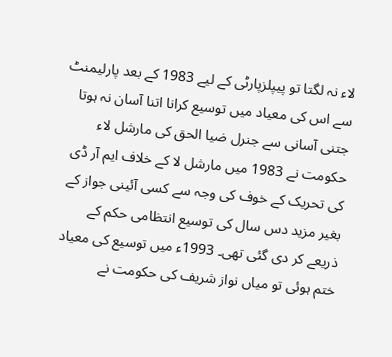لاء نہ لگتا تو پیپلزپارٹی کے لیے 1983 کے بعد پارلیمنٹ سے اس کی معیاد میں توسیع کرانا اتنا آسان نہ ہوتا جتنی آسانی سے جنرل ضیا الحق کی مارشل لاء حکومت نے 1983 میں مارشل لا کے خلاف ایم آر ڈی کی تحریک کے خوف کی وجہ سے کسی آئینی جواز کے بغیر مزید دس سال کی توسیع انتظامی حکم کے ذریعے کر دی گئی تھی۔ 1993ء میں توسیع کی معیاد ختم ہوئی تو میاں نواز شریف کی حکومت نے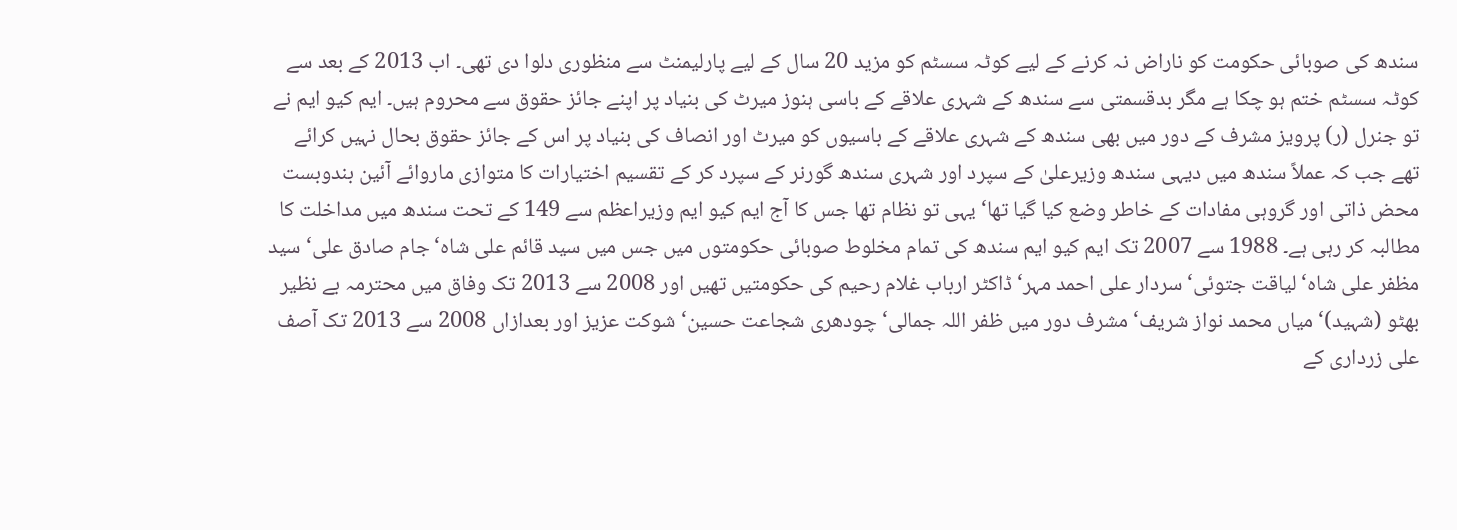سندھ کی صوبائی حکومت کو ناراض نہ کرنے کے لیے کوٹہ سسٹم کو مزید 20 سال کے لیے پارلیمنٹ سے منظوری دلوا دی تھی۔ اب 2013 کے بعد سے کوٹہ سسٹم ختم ہو چکا ہے مگر بدقسمتی سے سندھ کے شہری علاقے کے باسی ہنوز میرٹ کی بنیاد پر اپنے جائز حقوق سے محروم ہیں۔ ایم کیو ایم نے تو جنرل (ر) پرویز مشرف کے دور میں بھی سندھ کے شہری علاقے کے باسیوں کو میرٹ اور انصاف کی بنیاد پر اس کے جائز حقوق بحال نہیں کرائے تھے جب کہ عملاً سندھ میں دیہی سندھ وزیرعلیٰ کے سپرد اور شہری سندھ گورنر کے سپرد کر کے تقسیم اختیارات کا متوازی ماروائے آئین بندوبست محض ذاتی اور گروہی مفادات کے خاطر وضع کیا گیا تھا‘یہی تو نظام تھا جس کا آج ایم کیو ایم وزیراعظم سے 149 کے تحت سندھ میں مداخلت کا مطالبہ کر رہی ہے۔ 1988 سے 2007 تک ایم کیو ایم سندھ کی تمام مخلوط صوبائی حکومتوں میں جس میں سید قائم علی شاہ‘ جام صادق علی‘ سید مظفر علی شاہ‘ لیاقت جتوئی‘ سردار علی احمد مہر‘ ڈاکٹر ارباب غلام رحیم کی حکومتیں تھیں اور 2008 سے 2013 تک وفاق میں محترمہ بے نظیر بھٹو (شہید)‘ میاں محمد نواز شریف‘ مشرف دور میں ظفر اللہ جمالی‘ چودھری شجاعت حسین‘ شوکت عزیز اور بعدازاں 2008 سے 2013 تک آصف علی زرداری کے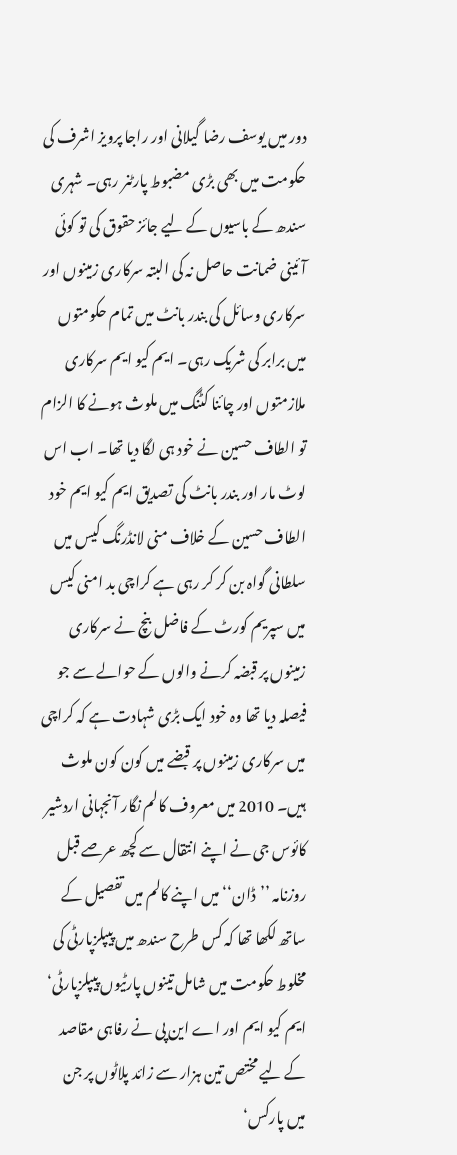دور میں یوسف رضا گیلانی اور راجا پرویز اشرف کی حکومت میں بھی بڑی مضبوط پارٹنر رہی۔ شہری سندھ کے باسیوں کے لیے جائز حقوق کی تو کوئی آئینی ضمانت حاصل نہ کی البتہ سرکاری زمینوں اور سرکاری وسائل کی بندر بانٹ میں تمام حکومتوں میں برابر کی شریک رہی۔ ایم کیو ایم سرکاری ملازمتوں اور چائنا کٹنگ میں ملوث ہونے کا الزام تو الطاف حسین نے خود ہی لگا دیا تھا۔ اب اس لوٹ مار اور بندر بانٹ کی تصدیق ایم کیو ایم خود الطاف حسین کے خلاف منی لانڈرنگ کیس میں سلطانی گواہ بن کر کر رہی ہے کراچی بد امنی کیس میں سپریم کورٹ کے فاضل بنچ نے سرکاری زمینوں پر قبضہ کرنے والوں کے حوالے سے جو فیصلہ دیا تھا وہ خود ایک بڑی شہادت ہے کہ کراچی میں سرکاری زمینوں پر قبضے میں کون کون ملوث ہیں۔ 2010 میں معروف کالم نگار آنجہانی اردشیر کائوس جی نے اپنے انتقال سے کچھ عرصے قبل روزنامہ ’’ڈان‘‘ میں اپنے کالم میں تفصیل کے ساتھ لکھا تھا کہ کس طرح سندھ میں پیپلزپارٹی کی مخلوط حکومت میں شامل تینوں پارٹیوں پیپلزپارٹی‘ ایم کیو ایم اور اے این پی نے رفاہی مقاصد کے لیے مختص تین ہزار سے زائد پلاٹوں پر جن میں پارکس‘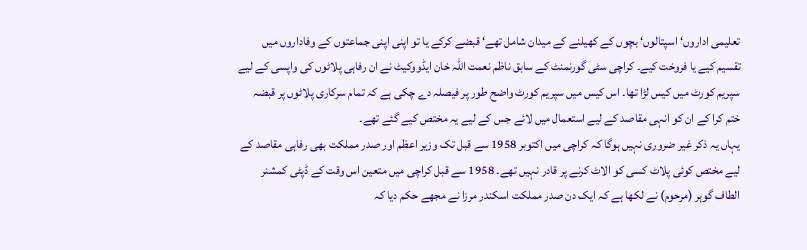تعلیمی اداروں‘ اسپتالوں‘ بچوں کے کھیلنے کے میدان شامل تھے‘ قبضے کرکے یا تو اپنی اپنی جماعتوں کے وفاداروں میں تقسیم کیے یا فروخت کیے۔ کراچی سٹی گورنمنٹ کے سابق ناظم نعمت اللہ خان ایڈووکیٹ نے ان رفاہی پلاٹوں کی واپسی کے لیے سپریم کورٹ میں کیس لڑا تھا۔ اس کیس میں سپریم کورٹ واضح طور پر فیصلہ دے چکی ہے کہ تمام سرکاری پلاٹوں پر قبضہ ختم کرا کے ان کو انہی مقاصد کے لیے استعمال میں لائے جس کے لیے یہ مختص کیے گئے تھے۔
یہاں یہ ذکر غیر ضروری نہیں ہوگا کہ کراچی میں اکتوبر 1958 سے قبل تک وزیر اعظم اور صدر مملکت بھی رفاہی مقاصد کے لیے مختص کوئی پلاٹ کسی کو الاٹ کرنے پر قادر نہیں تھے۔ 1958 سے قبل کراچی میں متعین اس وقت کے ڈپٹی کمشنر الطاف گوہر (مرحوم) نے لکھا ہے کہ ایک دن صدر مملکت اسکندر مرزا نے مجھے حکم دیا کہ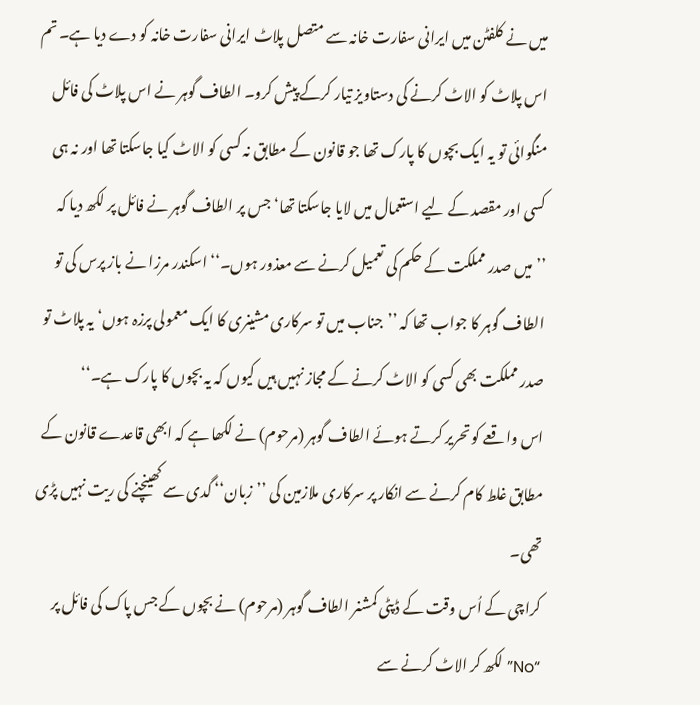میں نے کلفٹن میں ایرانی سفارت خانہ سے متصل پلاٹ ایرانی سفارت خانہ کو دے دیا ہے۔ تم اس پلاٹ کو الاٹ کرنے کی دستاویز تیار کرکے پیش کرو۔ الطاف گوہر نے اس پلاٹ کی فائل منگوائی تو یہ ایک بچوں کا پارک تھا جو قانون کے مطابق نہ کسی کو الاٹ کیا جاسکتا تھا اور نہ ہی کسی اور مقصد کے لیے استعمال میں لایا جاسکتا تھا‘ جس پر الطاف گوہر نے فائل پر لکھ دیا کہ ’’میں صدر مملکت کے حکم کی تعمیل کرنے سے معذور ہوں۔‘‘ اسکندر مرزا نے باز پرس کی تو الطاف گوہر کا جواب تھا کہ ’’جناب میں تو سرکاری مشینری کا ایک معمولی پرزہ ہوں‘ یہ پلاٹ تو صدر مملکت بھی کسی کو الاٹ کرنے کے مجاز نہیں ہیں کیوں کہ یہ بچوں کا پارک ہے۔‘‘
اس واقعے کو تحریر کرتے ہوئے الطاف گوہر (مرحوم) نے لکھا ہے کہ ابھی قاعدے قانون کے مطابق غلط کام کرنے سے انکار پر سرکاری ملازمین کی ’’زبان‘‘ گدی سے کھینچنے کی ریت نہیں پڑی تھی۔
کراچی کے اُس وقت کے ڈپٹی کمشنر الطاف گوہر (مرحوم) نے بچوں کے جس پاک کی فائل پر “No” لکھ کر الاٹ کرنے سے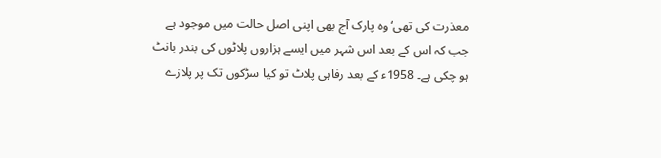معذرت کی تھی‘ وہ پارک آج بھی اپنی اصل حالت میں موجود ہے جب کہ اس کے بعد اس شہر میں ایسے ہزاروں پلاٹوں کی بندر بانٹ ہو چکی ہے۔ 1958ء کے بعد رفاہی پلاٹ تو کیا سڑکوں تک پر پلازے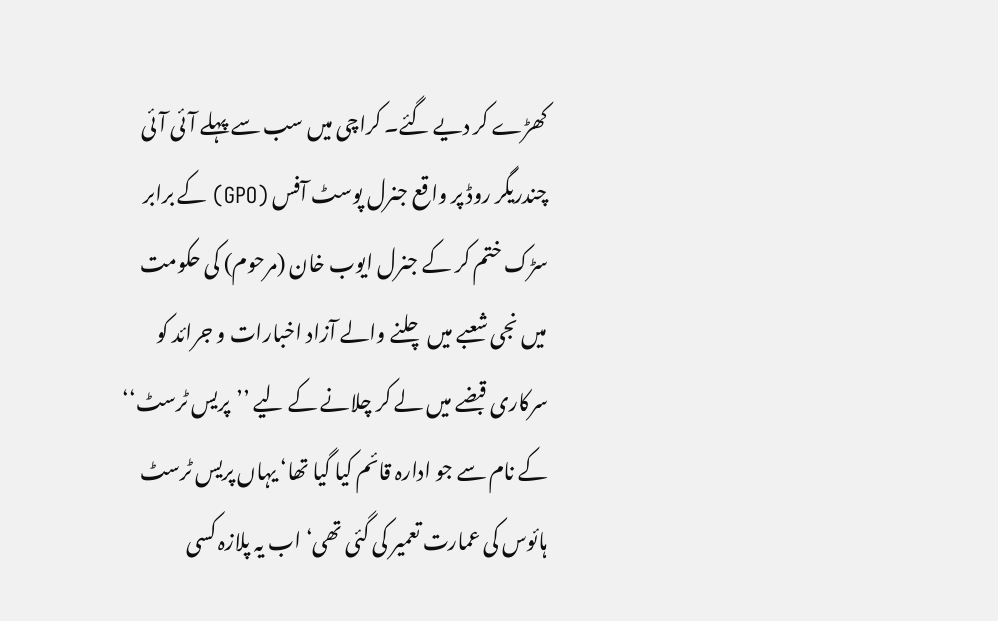کھڑے کر دیے گئے۔ کراچی میں سب سے پہلے آئی آئی چندریگر روڈ پر واقع جنرل پوسٹ آفس (GPO) کے برابر سڑک ختم کر کے جنرل ایوب خان (مرحوم) کی حکومت میں نجی شعبے میں چلنے والے آزاد اخبارات و جرائد کو سرکاری قبضے میں لے کر چلانے کے لیے ’’پریس ٹرسٹ‘‘ کے نام سے جو ادارہ قائم کیا گیا تھا‘ یہاں پریس ٹرسٹ ہائوس کی عمارت تعمیر کی گئی تھی‘ اب یہ پلازہ کسی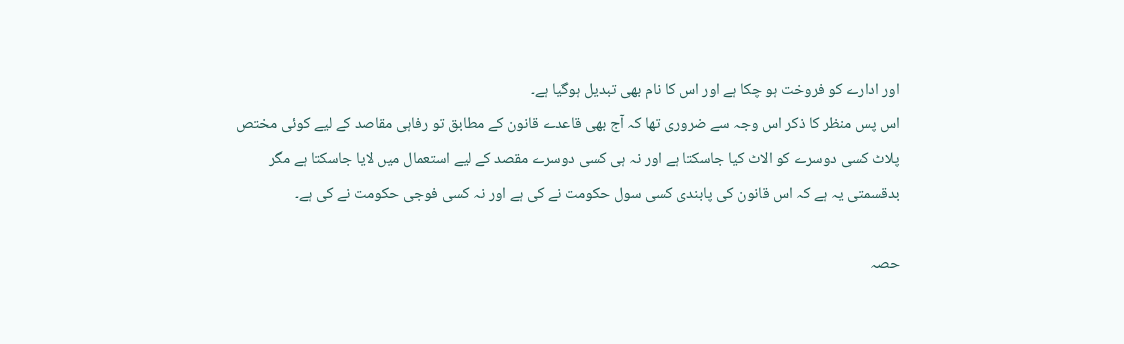اور ادارے کو فروخت ہو چکا ہے اور اس کا نام بھی تبدیل ہوگیا ہے۔
اس پس منظر کا ذکر اس وجہ سے ضروری تھا کہ آج بھی قاعدے قانون کے مطابق تو رفاہی مقاصد کے لیے کوئی مختص پلاٹ کسی دوسرے کو الاٹ کیا جاسکتا ہے اور نہ ہی کسی دوسرے مقصد کے لیے استعمال میں لایا جاسکتا ہے مگر بدقسمتی یہ ہے کہ اس قانون کی پابندی کسی سول حکومت نے کی ہے اور نہ کسی فوجی حکومت نے کی ہے۔

حصہ